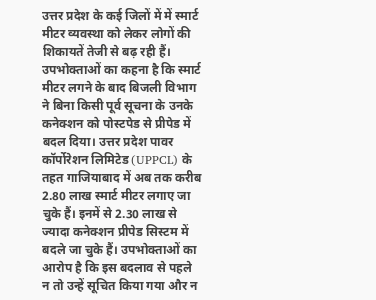उत्तर प्रदेश के कई जिलों में में स्मार्ट मीटर व्यवस्था को लेकर लोगों की शिकायतें तेजी से बढ़ रही हैं। उपभोक्ताओं का कहना है कि स्मार्ट मीटर लगने के बाद बिजली विभाग ने बिना किसी पूर्व सूचना के उनके कनेक्शन को पोस्टपेड से प्रीपेड में बदल दिया। उत्तर प्रदेश पावर कॉर्पोरेशन लिमिटेड (UPPCL) के तहत गाजियाबाद में अब तक करीब 2.80 लाख स्मार्ट मीटर लगाए जा चुके हैं। इनमें से 2.30 लाख से ज्यादा कनेक्शन प्रीपेड सिस्टम में बदले जा चुके हैं। उपभोक्ताओं का आरोप है कि इस बदलाव से पहले न तो उन्हें सूचित किया गया और न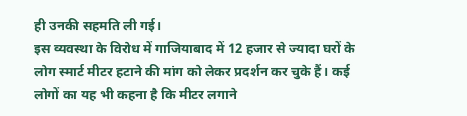ही उनकी सहमति ली गई।
इस व्यवस्था के विरोध में गाजियाबाद में 12 हजार से ज्यादा घरों के लोग स्मार्ट मीटर हटाने की मांग को लेकर प्रदर्शन कर चुके हैं। कई लोगों का यह भी कहना है कि मीटर लगाने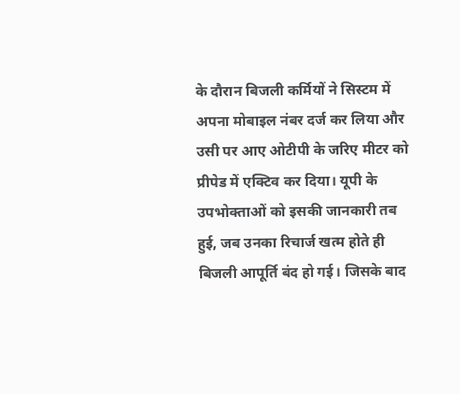के दौरान बिजली कर्मियों ने सिस्टम में अपना मोबाइल नंबर दर्ज कर लिया और उसी पर आए ओटीपी के जरिए मीटर को प्रीपेड में एक्टिव कर दिया। यूपी के उपभोक्ताओं को इसकी जानकारी तब हुई, जब उनका रिचार्ज खत्म होते ही बिजली आपूर्ति बंद हो गई। जिसके बाद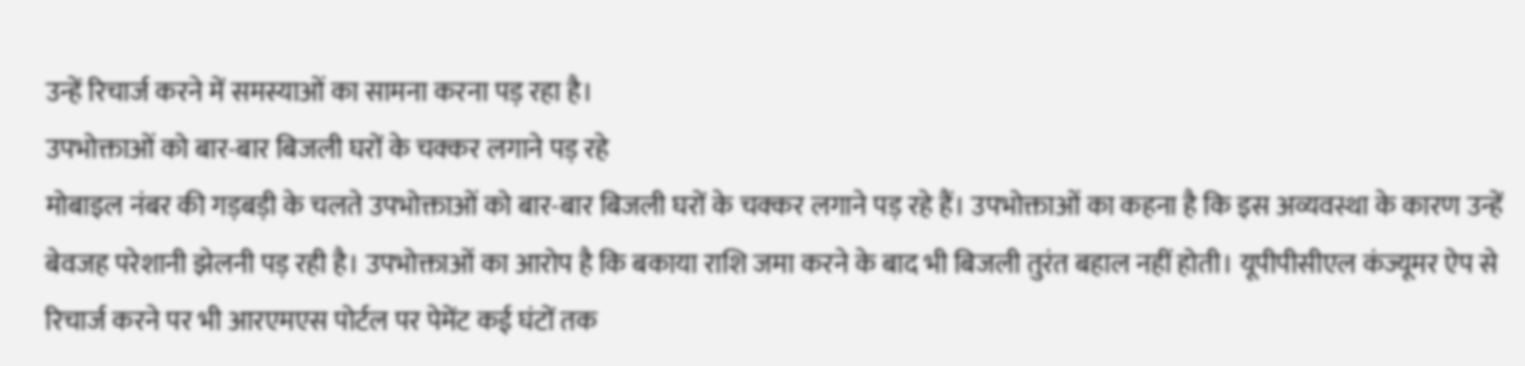उन्हें रिचार्ज करने में समस्याओं का सामना करना पड़ रहा है।
उपभोक्ताओं को बार-बार बिजली घरों के चक्कर लगाने पड़ रहे
मोबाइल नंबर की गड़बड़ी के चलते उपभोक्ताओं को बार-बार बिजली घरों के चक्कर लगाने पड़ रहे हैं। उपभोक्ताओं का कहना है कि इस अव्यवस्था के कारण उन्हें बेवजह परेशानी झेलनी पड़ रही है। उपभोक्ताओं का आरोप है कि बकाया राशि जमा करने के बाद भी बिजली तुरंत बहाल नहीं होती। यूपीपीसीएल कंज्यूमर ऐप से रिचार्ज करने पर भी आरएमएस पोर्टल पर पेमेंट कई घंटों तक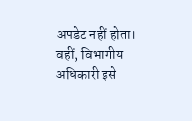अपडेट नहीं होता। वहीं, विभागीय अधिकारी इसे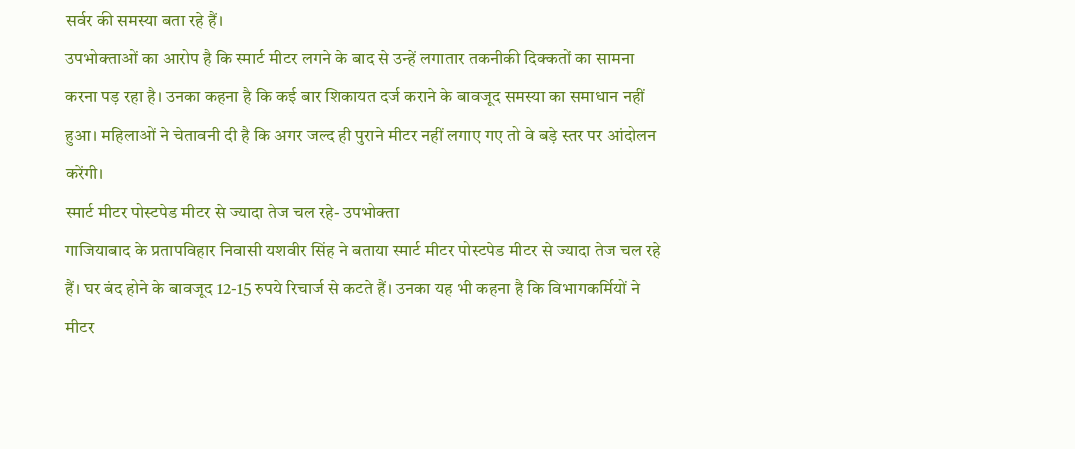सर्वर की समस्या बता रहे हैं।
उपभोक्ताओं का आरोप है कि स्मार्ट मीटर लगने के बाद से उन्हें लगातार तकनीकी दिक्कतों का सामना करना पड़ रहा है। उनका कहना है कि कई बार शिकायत दर्ज कराने के बावजूद समस्या का समाधान नहीं हुआ। महिलाओं ने चेतावनी दी है कि अगर जल्द ही पुराने मीटर नहीं लगाए गए तो वे बड़े स्तर पर आंदोलन करेंगी।
स्मार्ट मीटर पोस्टपेड मीटर से ज्यादा तेज चल रहे- उपभोक्ता
गाजियाबाद के प्रतापविहार निवासी यशवीर सिंह ने बताया स्मार्ट मीटर पोस्टपेड मीटर से ज्यादा तेज चल रहे हैं। घर बंद होने के बावजूद 12-15 रुपये रिचार्ज से कटते हैं। उनका यह भी कहना है कि विभागकर्मियों ने मीटर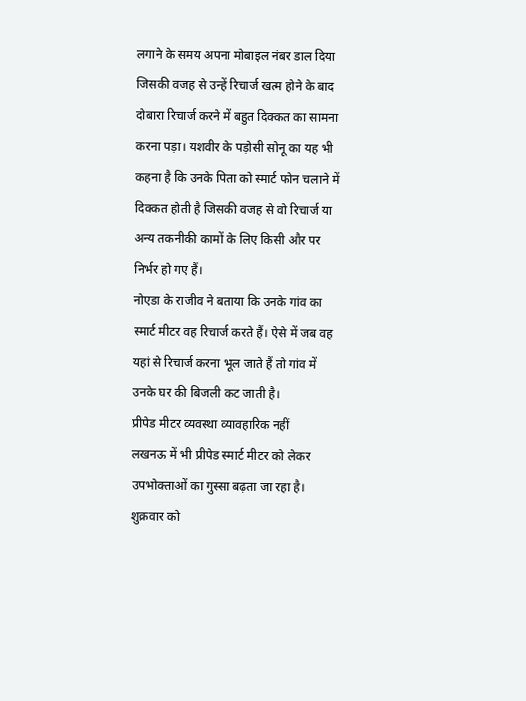लगाने के समय अपना मोबाइल नंबर डाल दिया जिसकी वजह से उन्हें रिचार्ज खत्म होने के बाद दोबारा रिचार्ज करने में बहुत दिक्कत का सामना करना पड़ा। यशवीर के पड़ोसी सोनू का यह भी कहना है कि उनके पिता को स्मार्ट फोन चलाने में दिक्कत होती है जिसकी वजह से वो रिचार्ज या अन्य तकनीकी कामों के लिए किसी और पर निर्भर हो गए हैं।
नोएडा के राजीव ने बताया कि उनके गांव का स्मार्ट मीटर वह रिचार्ज करते हैं। ऐसे में जब वह यहां से रिचार्ज करना भूल जाते हैं तो गांव में उनके घर की बिजली कट जाती है।
प्रीपेड मीटर व्यवस्था व्यावहारिक नहीं
लखनऊ में भी प्रीपेड स्मार्ट मीटर को लेकर उपभोक्ताओं का गुस्सा बढ़ता जा रहा है। शुक्रवार को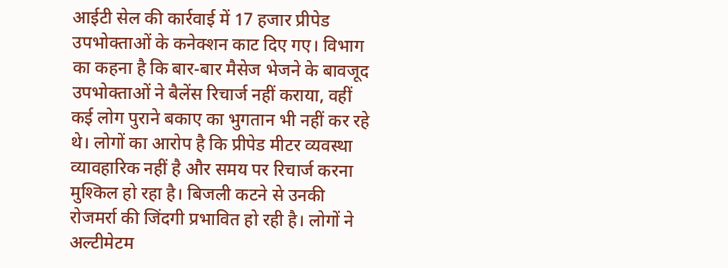आईटी सेल की कार्रवाई में 17 हजार प्रीपेड उपभोक्ताओं के कनेक्शन काट दिए गए। विभाग का कहना है कि बार-बार मैसेज भेजने के बावजूद उपभोक्ताओं ने बैलेंस रिचार्ज नहीं कराया, वहीं कई लोग पुराने बकाए का भुगतान भी नहीं कर रहे थे। लोगों का आरोप है कि प्रीपेड मीटर व्यवस्था व्यावहारिक नहीं है और समय पर रिचार्ज करना मुश्किल हो रहा है। बिजली कटने से उनकी रोजमर्रा की जिंदगी प्रभावित हो रही है। लोगों ने अल्टीमेटम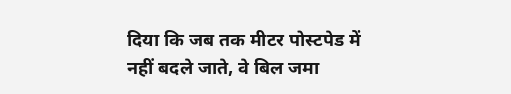दिया कि जब तक मीटर पोस्टपेड में नहीं बदले जाते, वे बिल जमा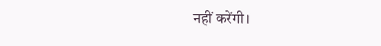नहीं करेंगी।